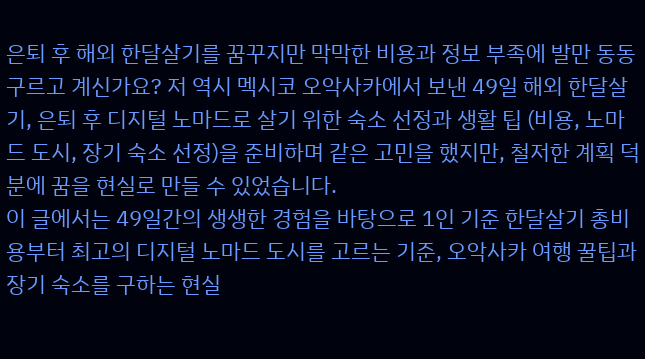은퇴 후 해외 한달살기를 꿈꾸지만 막막한 비용과 정보 부족에 발만 동동 구르고 계신가요? 저 역시 멕시코 오악사카에서 보낸 49일 해외 한달살기, 은퇴 후 디지털 노마드로 살기 위한 숙소 선정과 생활 팁 (비용, 노마드 도시, 장기 숙소 선정)을 준비하며 같은 고민을 했지만, 철저한 계획 덕분에 꿈을 현실로 만들 수 있었습니다.
이 글에서는 49일간의 생생한 경험을 바탕으로 1인 기준 한달살기 총비용부터 최고의 디지털 노마드 도시를 고르는 기준, 오악사카 여행 꿀팁과 장기 숙소를 구하는 현실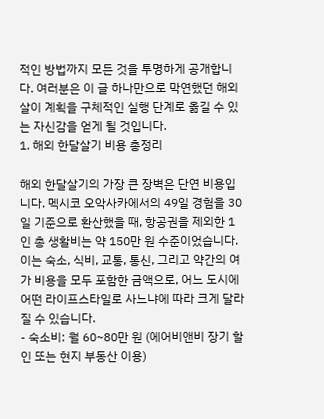적인 방법까지 모든 것을 투명하게 공개합니다. 여러분은 이 글 하나만으로 막연했던 해외살이 계획을 구체적인 실행 단계로 옮길 수 있는 자신감을 얻게 될 것입니다.
1. 해외 한달살기 비용 총정리

해외 한달살기의 가장 큰 장벽은 단연 비용입니다. 멕시코 오악사카에서의 49일 경험을 30일 기준으로 환산했을 때, 항공권을 제외한 1인 총 생활비는 약 150만 원 수준이었습니다. 이는 숙소, 식비, 교통, 통신, 그리고 약간의 여가 비용을 모두 포함한 금액으로, 어느 도시에 어떤 라이프스타일로 사느냐에 따라 크게 달라질 수 있습니다.
- 숙소비: 월 60~80만 원 (에어비앤비 장기 할인 또는 현지 부동산 이용)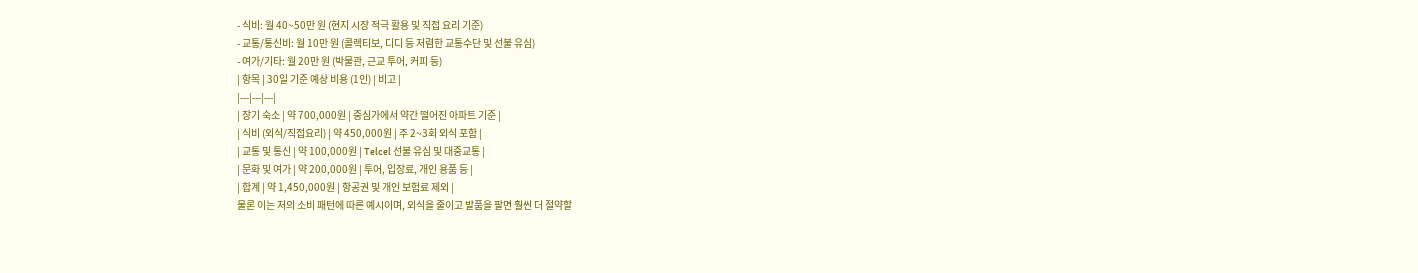- 식비: 월 40~50만 원 (현지 시장 적극 활용 및 직접 요리 기준)
- 교통/통신비: 월 10만 원 (콜렉티보, 디디 등 저렴한 교통수단 및 선불 유심)
- 여가/기타: 월 20만 원 (박물관, 근교 투어, 커피 등)
| 항목 | 30일 기준 예상 비용 (1인) | 비고 |
|---|---|---|
| 장기 숙소 | 약 700,000원 | 중심가에서 약간 떨어진 아파트 기준 |
| 식비 (외식/직접요리) | 약 450,000원 | 주 2~3회 외식 포함 |
| 교통 및 통신 | 약 100,000원 | Telcel 선불 유심 및 대중교통 |
| 문화 및 여가 | 약 200,000원 | 투어, 입장료, 개인 용품 등 |
| 합계 | 약 1,450,000원 | 항공권 및 개인 보험료 제외 |
물론 이는 저의 소비 패턴에 따른 예시이며, 외식을 줄이고 발품을 팔면 훨씬 더 절약할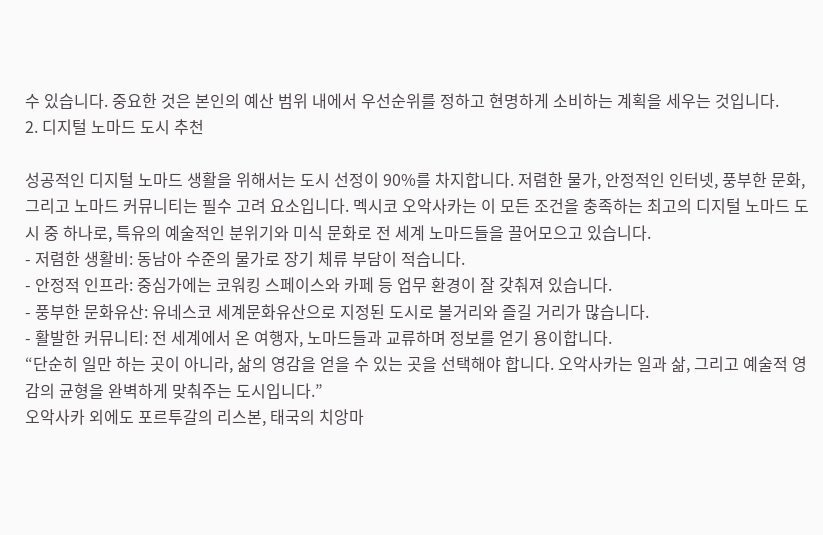수 있습니다. 중요한 것은 본인의 예산 범위 내에서 우선순위를 정하고 현명하게 소비하는 계획을 세우는 것입니다.
2. 디지털 노마드 도시 추천

성공적인 디지털 노마드 생활을 위해서는 도시 선정이 90%를 차지합니다. 저렴한 물가, 안정적인 인터넷, 풍부한 문화, 그리고 노마드 커뮤니티는 필수 고려 요소입니다. 멕시코 오악사카는 이 모든 조건을 충족하는 최고의 디지털 노마드 도시 중 하나로, 특유의 예술적인 분위기와 미식 문화로 전 세계 노마드들을 끌어모으고 있습니다.
- 저렴한 생활비: 동남아 수준의 물가로 장기 체류 부담이 적습니다.
- 안정적 인프라: 중심가에는 코워킹 스페이스와 카페 등 업무 환경이 잘 갖춰져 있습니다.
- 풍부한 문화유산: 유네스코 세계문화유산으로 지정된 도시로 볼거리와 즐길 거리가 많습니다.
- 활발한 커뮤니티: 전 세계에서 온 여행자, 노마드들과 교류하며 정보를 얻기 용이합니다.
“단순히 일만 하는 곳이 아니라, 삶의 영감을 얻을 수 있는 곳을 선택해야 합니다. 오악사카는 일과 삶, 그리고 예술적 영감의 균형을 완벽하게 맞춰주는 도시입니다.”
오악사카 외에도 포르투갈의 리스본, 태국의 치앙마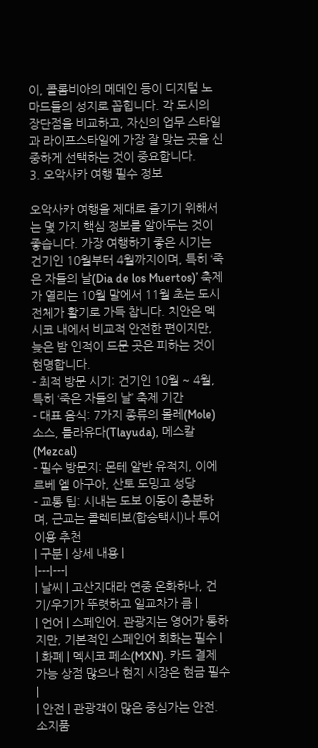이, 콜롬비아의 메데인 등이 디지털 노마드들의 성지로 꼽힙니다. 각 도시의 장단점을 비교하고, 자신의 업무 스타일과 라이프스타일에 가장 잘 맞는 곳을 신중하게 선택하는 것이 중요합니다.
3. 오악사카 여행 필수 정보

오악사카 여행을 제대로 즐기기 위해서는 몇 가지 핵심 정보를 알아두는 것이 좋습니다. 가장 여행하기 좋은 시기는 건기인 10월부터 4월까지이며, 특히 ‘죽은 자들의 날(Dia de los Muertos)’ 축제가 열리는 10월 말에서 11월 초는 도시 전체가 활기로 가득 찹니다. 치안은 멕시코 내에서 비교적 안전한 편이지만, 늦은 밤 인적이 드문 곳은 피하는 것이 현명합니다.
- 최적 방문 시기: 건기인 10월 ~ 4월, 특히 ‘죽은 자들의 날’ 축제 기간
- 대표 음식: 7가지 종류의 몰레(Mole) 소스, 틀라유다(Tlayuda), 메스칼(Mezcal)
- 필수 방문지: 몬테 알반 유적지, 이에르베 엘 아구아, 산토 도밍고 성당
- 교통 팁: 시내는 도보 이동이 충분하며, 근교는 콜렉티보(합승택시)나 투어 이용 추천
| 구분 | 상세 내용 |
|---|---|
| 날씨 | 고산지대라 연중 온화하나, 건기/우기가 뚜렷하고 일교차가 큼 |
| 언어 | 스페인어. 관광지는 영어가 통하지만, 기본적인 스페인어 회화는 필수 |
| 화폐 | 멕시코 페소(MXN). 카드 결제 가능 상점 많으나 현지 시장은 현금 필수 |
| 안전 | 관광객이 많은 중심가는 안전. 소지품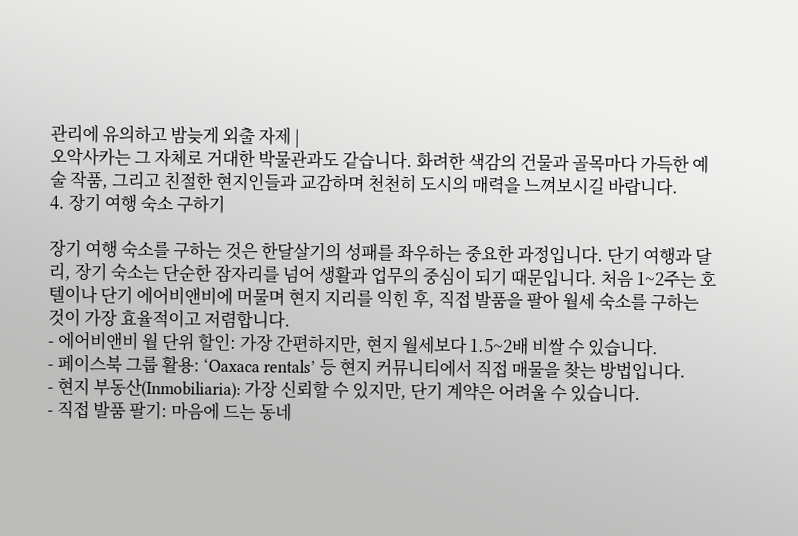관리에 유의하고 밤늦게 외출 자제 |
오악사카는 그 자체로 거대한 박물관과도 같습니다. 화려한 색감의 건물과 골목마다 가득한 예술 작품, 그리고 친절한 현지인들과 교감하며 천천히 도시의 매력을 느껴보시길 바랍니다.
4. 장기 여행 숙소 구하기

장기 여행 숙소를 구하는 것은 한달살기의 성패를 좌우하는 중요한 과정입니다. 단기 여행과 달리, 장기 숙소는 단순한 잠자리를 넘어 생활과 업무의 중심이 되기 때문입니다. 처음 1~2주는 호텔이나 단기 에어비앤비에 머물며 현지 지리를 익힌 후, 직접 발품을 팔아 월세 숙소를 구하는 것이 가장 효율적이고 저렴합니다.
- 에어비앤비 월 단위 할인: 가장 간편하지만, 현지 월세보다 1.5~2배 비쌀 수 있습니다.
- 페이스북 그룹 활용: ‘Oaxaca rentals’ 등 현지 커뮤니티에서 직접 매물을 찾는 방법입니다.
- 현지 부동산(Inmobiliaria): 가장 신뢰할 수 있지만, 단기 계약은 어려울 수 있습니다.
- 직접 발품 팔기: 마음에 드는 동네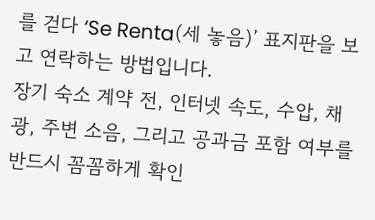를 걷다 ‘Se Renta(세 놓음)’ 표지판을 보고 연락하는 방법입니다.
장기 숙소 계약 전, 인터넷 속도, 수압, 채광, 주변 소음, 그리고 공과금 포함 여부를 반드시 꼼꼼하게 확인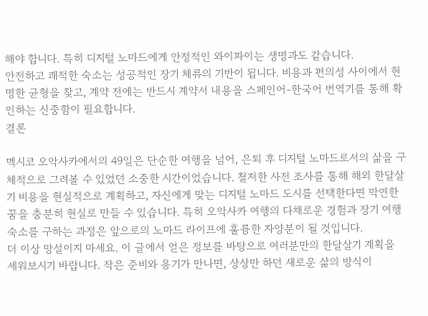해야 합니다. 특히 디지털 노마드에게 안정적인 와이파이는 생명과도 같습니다.
안전하고 쾌적한 숙소는 성공적인 장기 체류의 기반이 됩니다. 비용과 편의성 사이에서 현명한 균형을 찾고, 계약 전에는 반드시 계약서 내용을 스페인어-한국어 번역기를 통해 확인하는 신중함이 필요합니다.
결론

멕시코 오악사카에서의 49일은 단순한 여행을 넘어, 은퇴 후 디지털 노마드로서의 삶을 구체적으로 그려볼 수 있었던 소중한 시간이었습니다. 철저한 사전 조사를 통해 해외 한달살기 비용을 현실적으로 계획하고, 자신에게 맞는 디지털 노마드 도시를 선택한다면 막연한 꿈을 충분히 현실로 만들 수 있습니다. 특히 오악사카 여행의 다채로운 경험과 장기 여행 숙소를 구하는 과정은 앞으로의 노마드 라이프에 훌륭한 자양분이 될 것입니다.
더 이상 망설이지 마세요. 이 글에서 얻은 정보를 바탕으로 여러분만의 한달살기 계획을 세워보시기 바랍니다. 작은 준비와 용기가 만나면, 상상만 하던 새로운 삶의 방식이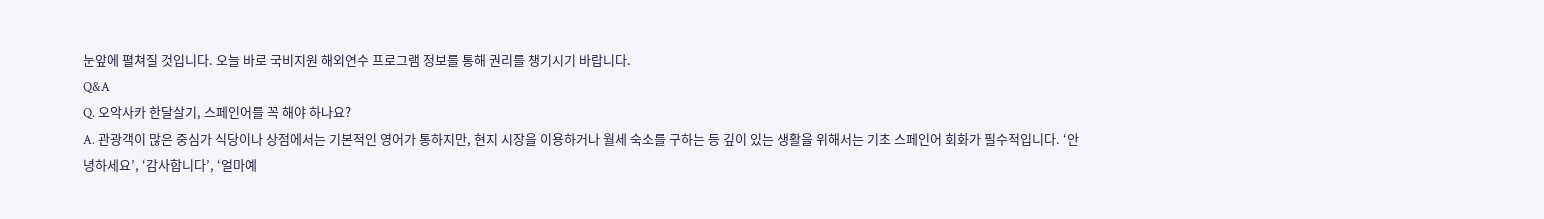눈앞에 펼쳐질 것입니다. 오늘 바로 국비지원 해외연수 프로그램 정보를 통해 권리를 챙기시기 바랍니다.
Q&A
Q. 오악사카 한달살기, 스페인어를 꼭 해야 하나요?
A. 관광객이 많은 중심가 식당이나 상점에서는 기본적인 영어가 통하지만, 현지 시장을 이용하거나 월세 숙소를 구하는 등 깊이 있는 생활을 위해서는 기초 스페인어 회화가 필수적입니다. ‘안녕하세요’, ‘감사합니다’, ‘얼마예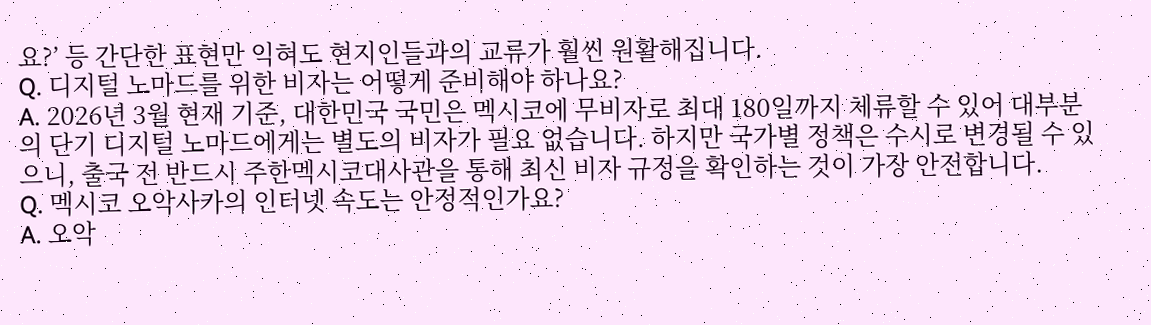요?’ 등 간단한 표현만 익혀도 현지인들과의 교류가 훨씬 원활해집니다.
Q. 디지털 노마드를 위한 비자는 어떻게 준비해야 하나요?
A. 2026년 3월 현재 기준, 대한민국 국민은 멕시코에 무비자로 최대 180일까지 체류할 수 있어 대부분의 단기 디지털 노마드에게는 별도의 비자가 필요 없습니다. 하지만 국가별 정책은 수시로 변경될 수 있으니, 출국 전 반드시 주한멕시코대사관을 통해 최신 비자 규정을 확인하는 것이 가장 안전합니다.
Q. 멕시코 오악사카의 인터넷 속도는 안정적인가요?
A. 오악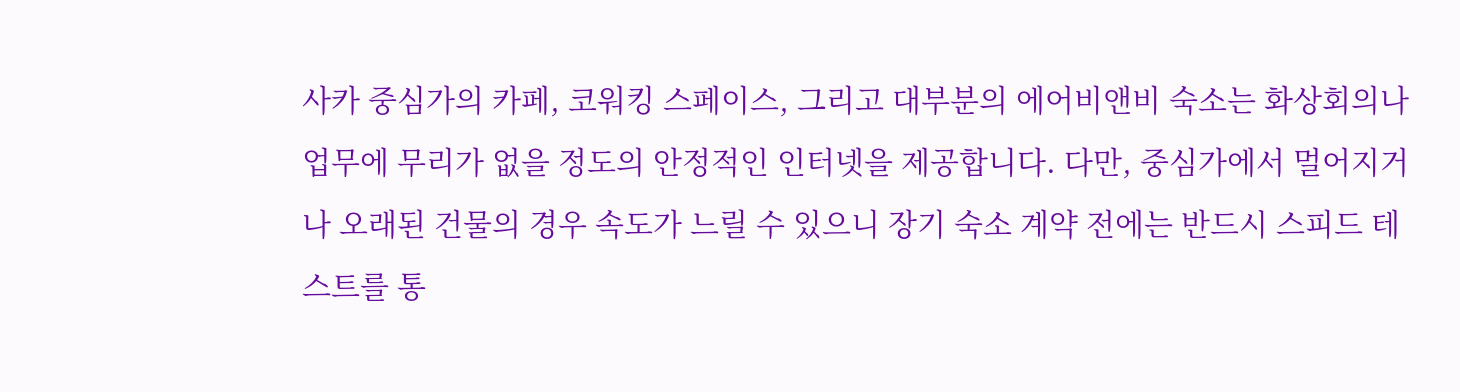사카 중심가의 카페, 코워킹 스페이스, 그리고 대부분의 에어비앤비 숙소는 화상회의나 업무에 무리가 없을 정도의 안정적인 인터넷을 제공합니다. 다만, 중심가에서 멀어지거나 오래된 건물의 경우 속도가 느릴 수 있으니 장기 숙소 계약 전에는 반드시 스피드 테스트를 통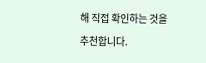해 직접 확인하는 것을 추천합니다.